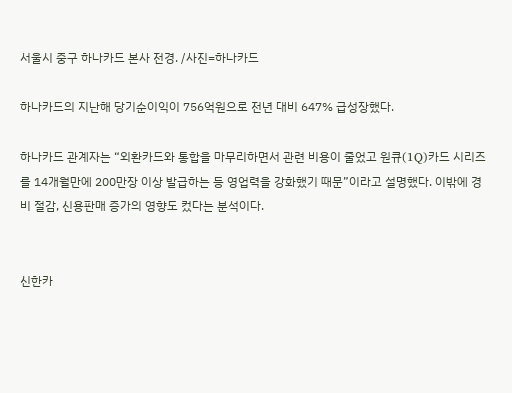서울시 중구 하나카드 본사 전경. /사진=하나카드

하나카드의 지난해 당기순이익이 756억원으로 전년 대비 647% 급성장했다.

하나카드 관계자는 “외환카드와 통합을 마무리하면서 관련 비용이 줄었고 원큐(1Q)카드 시리즈를 14개월만에 200만장 이상 발급하는 등 영업력을 강화했기 때문”이라고 설명했다. 이밖에 경비 절감, 신용판매 증가의 영향도 컸다는 분석이다.


신한카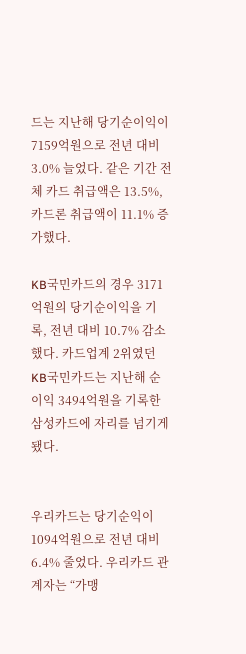드는 지난해 당기순이익이 7159억원으로 전년 대비 3.0% 늘었다. 같은 기간 전체 카드 취급액은 13.5%, 카드론 취급액이 11.1% 증가했다.

KB국민카드의 경우 3171억원의 당기순이익을 기록, 전년 대비 10.7% 감소했다. 카드업계 2위였던 KB국민카드는 지난해 순이익 3494억원을 기록한 삼성카드에 자리를 넘기게 됐다.


우리카드는 당기순익이 1094억원으로 전년 대비 6.4% 줄었다. 우리카드 관계자는 “가맹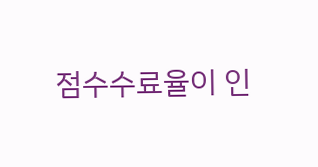점수수료율이 인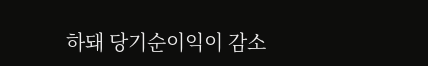하돼 당기순이익이 감소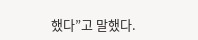했다”고 말했다.